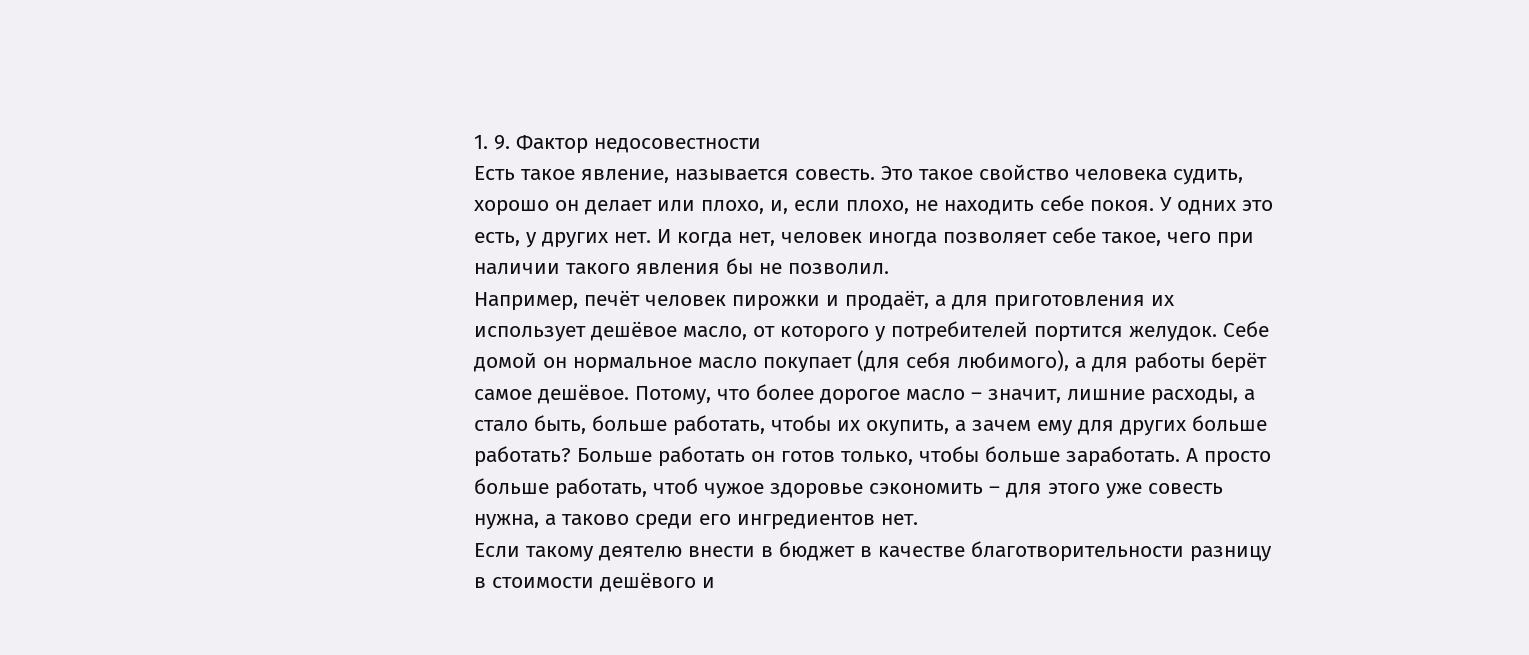1. 9. Фактор недосовестности
Есть такое явление, называется совесть. Это такое свойство человека судить, хорошо он делает или плохо, и, если плохо, не находить себе покоя. У одних это есть, у других нет. И когда нет, человек иногда позволяет себе такое, чего при наличии такого явления бы не позволил.
Например, печёт человек пирожки и продаёт, а для приготовления их использует дешёвое масло, от которого у потребителей портится желудок. Себе домой он нормальное масло покупает (для себя любимого), а для работы берёт самое дешёвое. Потому, что более дорогое масло – значит, лишние расходы, а стало быть, больше работать, чтобы их окупить, а зачем ему для других больше работать? Больше работать он готов только, чтобы больше заработать. А просто больше работать, чтоб чужое здоровье сэкономить – для этого уже совесть нужна, а таково среди его ингредиентов нет.
Если такому деятелю внести в бюджет в качестве благотворительности разницу в стоимости дешёвого и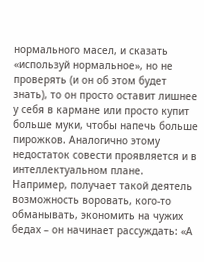нормального масел, и сказать «используй нормальное», но не проверять (и он об этом будет знать), то он просто оставит лишнее у себя в кармане или просто купит больше муки, чтобы напечь больше пирожков. Аналогично этому недостаток совести проявляется и в интеллектуальном плане. Например, получает такой деятель возможность воровать, кого-то обманывать, экономить на чужих бедах – он начинает рассуждать: «А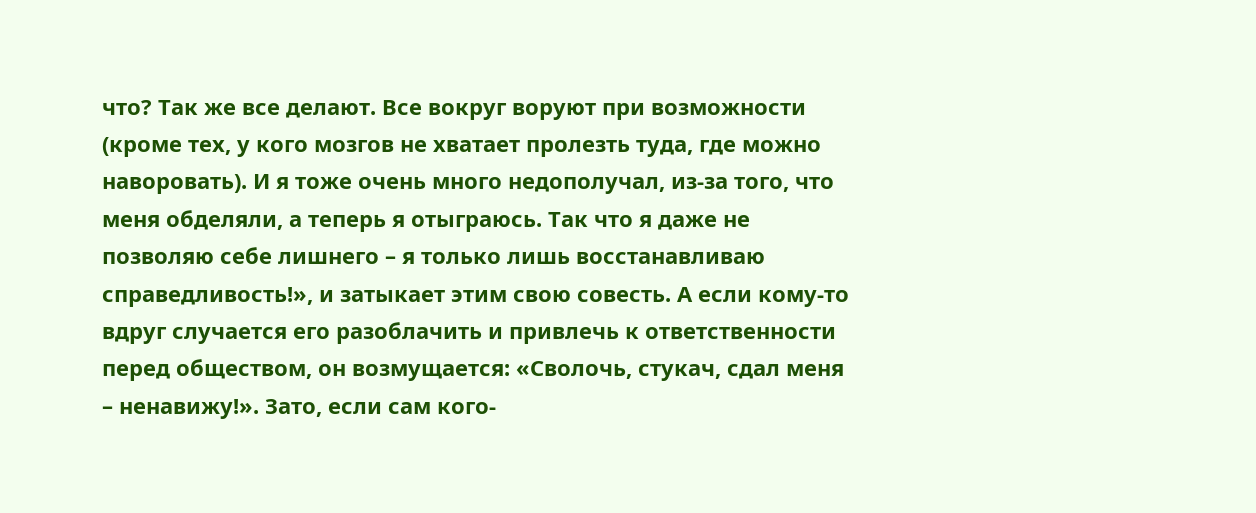что? Так же все делают. Все вокруг воруют при возможности (кроме тех, у кого мозгов не хватает пролезть туда, где можно наворовать). И я тоже очень много недополучал, из-за того, что меня обделяли, а теперь я отыграюсь. Так что я даже не позволяю себе лишнего – я только лишь восстанавливаю справедливость!», и затыкает этим свою совесть. А если кому-то вдруг случается его разоблачить и привлечь к ответственности перед обществом, он возмущается: «Сволочь, стукач, сдал меня – ненавижу!». Зато, если сам кого-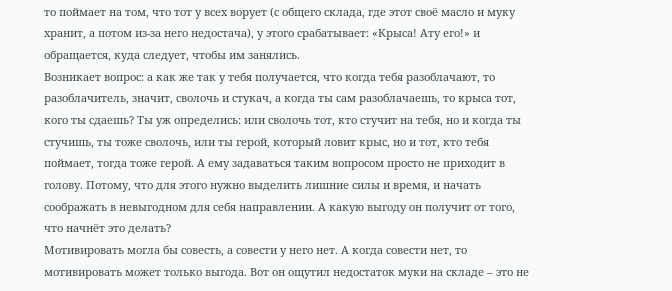то поймает на том, что тот у всех ворует (с общего склада, где этот своё масло и муку хранит, а потом из-за него недостача), у этого срабатывает: «Крыса! Ату его!» и обращается, куда следует, чтобы им занялись.
Возникает вопрос: а как же так у тебя получается, что когда тебя разоблачают, то разоблачитель, значит, сволочь и стукач, а когда ты сам разоблачаешь, то крыса тот, кого ты сдаешь? Ты уж определись: или сволочь тот, кто стучит на тебя, но и когда ты стучишь, ты тоже сволочь, или ты герой, который ловит крыс, но и тот, кто тебя поймает, тогда тоже герой. А ему задаваться таким вопросом просто не приходит в голову. Потому, что для этого нужно выделить лишние силы и время, и начать соображать в невыгодном для себя направлении. А какую выгоду он получит от того, что начнёт это делать?
Мотивировать могла бы совесть, а совести у него нет. А когда совести нет, то мотивировать может только выгода. Вот он ощутил недостаток муки на складе – это не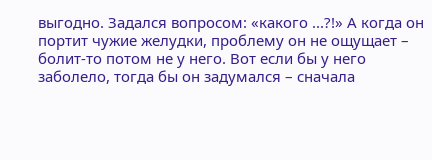выгодно. Задался вопросом: «какого ...?!» А когда он портит чужие желудки, проблему он не ощущает – болит-то потом не у него. Вот если бы у него заболело, тогда бы он задумался – сначала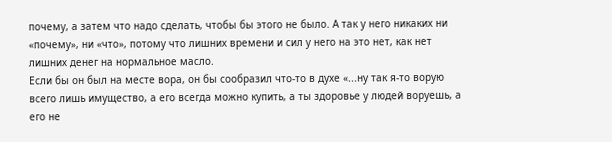почему, а затем что надо сделать, чтобы бы этого не было. А так у него никаких ни «почему», ни «что», потому что лишних времени и сил у него на это нет, как нет лишних денег на нормальное масло.
Если бы он был на месте вора, он бы сообразил что-то в духе «...ну так я-то ворую всего лишь имущество, а его всегда можно купить, а ты здоровье у людей воруешь, а его не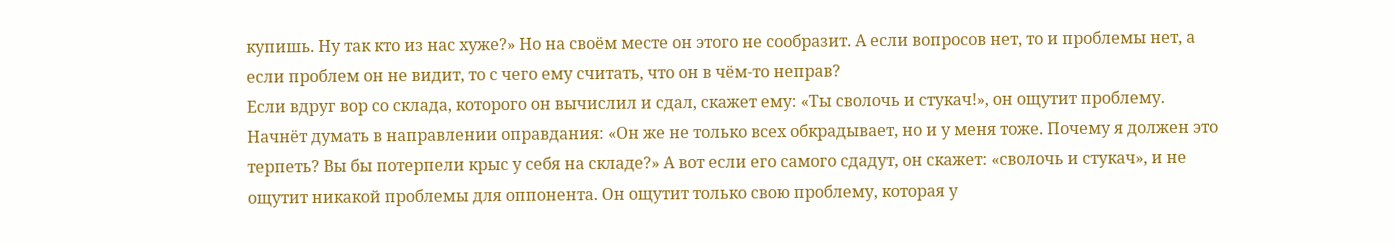купишь. Ну так кто из нас хуже?» Но на своём месте он этого не сообразит. А если вопросов нет, то и проблемы нет, а если проблем он не видит, то с чего ему считать, что он в чём-то неправ?
Если вдруг вор со склада, которого он вычислил и сдал, скажет ему: «Ты сволочь и стукач!», он ощутит проблему. Начнёт думать в направлении оправдания: «Он же не только всех обкрадывает, но и у меня тоже. Почему я должен это терпеть? Вы бы потерпели крыс у себя на складе?» А вот если его самого сдадут, он скажет: «сволочь и стукач», и не ощутит никакой проблемы для оппонента. Он ощутит только свою проблему, которая у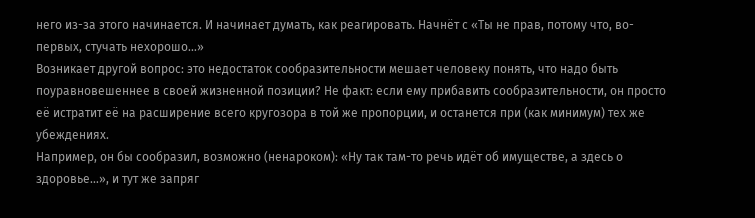него из-за этого начинается. И начинает думать, как реагировать. Начнёт с «Ты не прав, потому что, во-первых, стучать нехорошо…»
Возникает другой вопрос: это недостаток сообразительности мешает человеку понять, что надо быть поуравновешеннее в своей жизненной позиции? Не факт: если ему прибавить сообразительности, он просто её истратит её на расширение всего кругозора в той же пропорции, и останется при (как минимум) тех же убеждениях.
Например, он бы сообразил, возможно (ненароком): «Ну так там-то речь идёт об имуществе, а здесь о здоровье…», и тут же запряг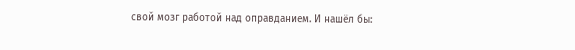свой мозг работой над оправданием. И нашёл бы: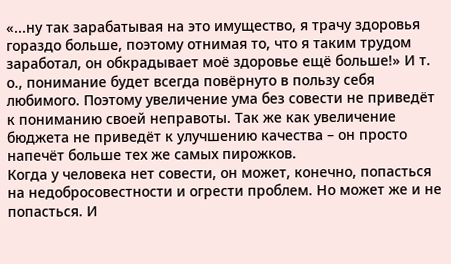«...ну так зарабатывая на это имущество, я трачу здоровья гораздо больше, поэтому отнимая то, что я таким трудом заработал, он обкрадывает моё здоровье ещё больше!» И т. о., понимание будет всегда повёрнуто в пользу себя любимого. Поэтому увеличение ума без совести не приведёт к пониманию своей неправоты. Так же как увеличение бюджета не приведёт к улучшению качества – он просто напечёт больше тех же самых пирожков.
Когда у человека нет совести, он может, конечно, попасться на недобросовестности и огрести проблем. Но может же и не попасться. И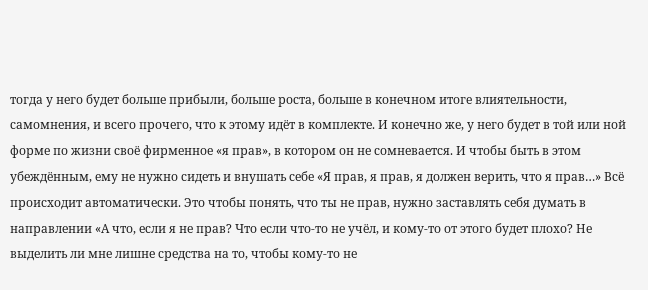тогда у него будет больше прибыли, больше роста, больше в конечном итоге влиятельности, самомнения, и всего прочего, что к этому идёт в комплекте. И конечно же, у него будет в той или ной форме по жизни своё фирменное «я прав», в котором он не сомневается. И чтобы быть в этом убеждённым, ему не нужно сидеть и внушать себе «Я прав, я прав, я должен верить, что я прав…» Всё происходит автоматически. Это чтобы понять, что ты не прав, нужно заставлять себя думать в направлении «А что, если я не прав? Что если что-то не учёл, и кому-то от этого будет плохо? Не выделить ли мне лишне средства на то, чтобы кому-то не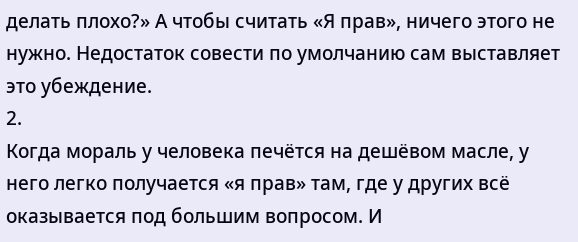делать плохо?» А чтобы считать «Я прав», ничего этого не нужно. Недостаток совести по умолчанию сам выставляет это убеждение.
2.
Когда мораль у человека печётся на дешёвом масле, у него легко получается «я прав» там, где у других всё оказывается под большим вопросом. И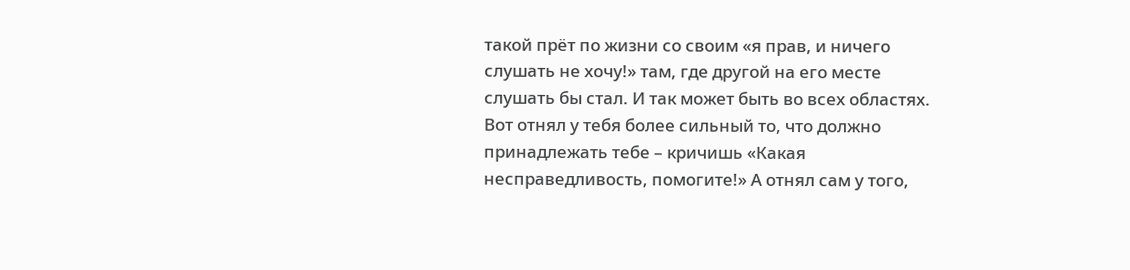такой прёт по жизни со своим «я прав, и ничего слушать не хочу!» там, где другой на его месте слушать бы стал. И так может быть во всех областях. Вот отнял у тебя более сильный то, что должно принадлежать тебе – кричишь «Какая несправедливость, помогите!» А отнял сам у того,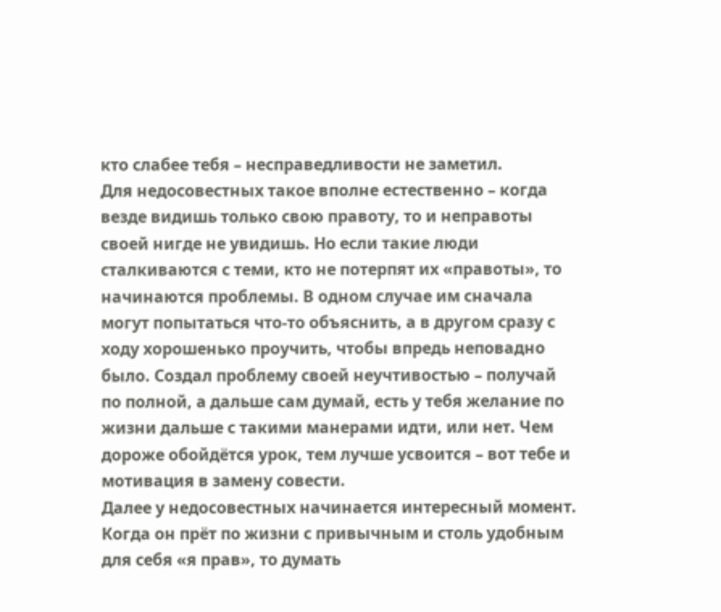кто слабее тебя – несправедливости не заметил.
Для недосовестных такое вполне естественно – когда везде видишь только свою правоту, то и неправоты своей нигде не увидишь. Но если такие люди сталкиваются с теми, кто не потерпят их «правоты», то начинаются проблемы. В одном случае им сначала могут попытаться что-то объяснить, а в другом сразу с ходу хорошенько проучить, чтобы впредь неповадно было. Создал проблему своей неучтивостью – получай по полной, а дальше сам думай, есть у тебя желание по жизни дальше с такими манерами идти, или нет. Чем дороже обойдётся урок, тем лучше усвоится – вот тебе и мотивация в замену совести.
Далее у недосовестных начинается интересный момент. Когда он прёт по жизни с привычным и столь удобным для себя «я прав», то думать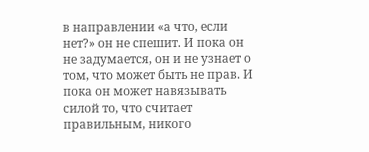в направлении «а что, если нет?» он не спешит. И пока он не задумается, он и не узнает о том, что может быть не прав. И пока он может навязывать силой то, что считает правильным, никого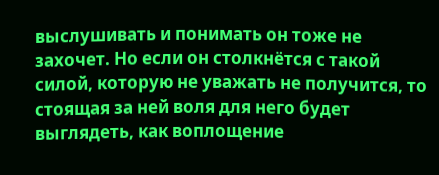выслушивать и понимать он тоже не захочет. Но если он столкнётся с такой силой, которую не уважать не получится, то стоящая за ней воля для него будет выглядеть, как воплощение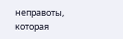неправоты, которая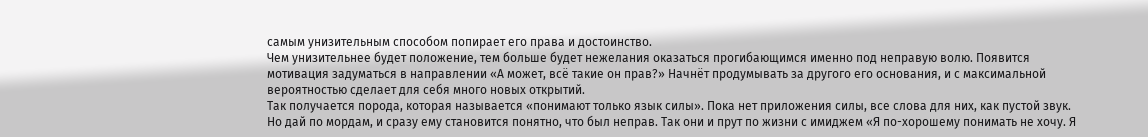самым унизительным способом попирает его права и достоинство.
Чем унизительнее будет положение, тем больше будет нежелания оказаться прогибающимся именно под неправую волю. Появится мотивация задуматься в направлении «А может, всё такие он прав?» Начнёт продумывать за другого его основания, и с максимальной вероятностью сделает для себя много новых открытий.
Так получается порода, которая называется «понимают только язык силы». Пока нет приложения силы, все слова для них, как пустой звук. Но дай по мордам, и сразу ему становится понятно, что был неправ. Так они и прут по жизни с имиджем «Я по-хорошему понимать не хочу. Я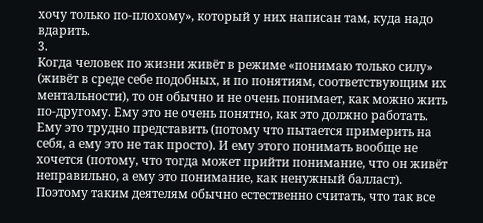хочу только по-плохому», который у них написан там, куда надо вдарить.
3.
Когда человек по жизни живёт в режиме «понимаю только силу» (живёт в среде себе подобных, и по понятиям, соответствующим их ментальности), то он обычно и не очень понимает, как можно жить по-другому. Ему это не очень понятно, как это должно работать. Ему это трудно представить (потому что пытается примерить на себя, а ему это не так просто). И ему этого понимать вообще не хочется (потому, что тогда может прийти понимание, что он живёт неправильно, а ему это понимание, как ненужный балласт). Поэтому таким деятелям обычно естественно считать, что так все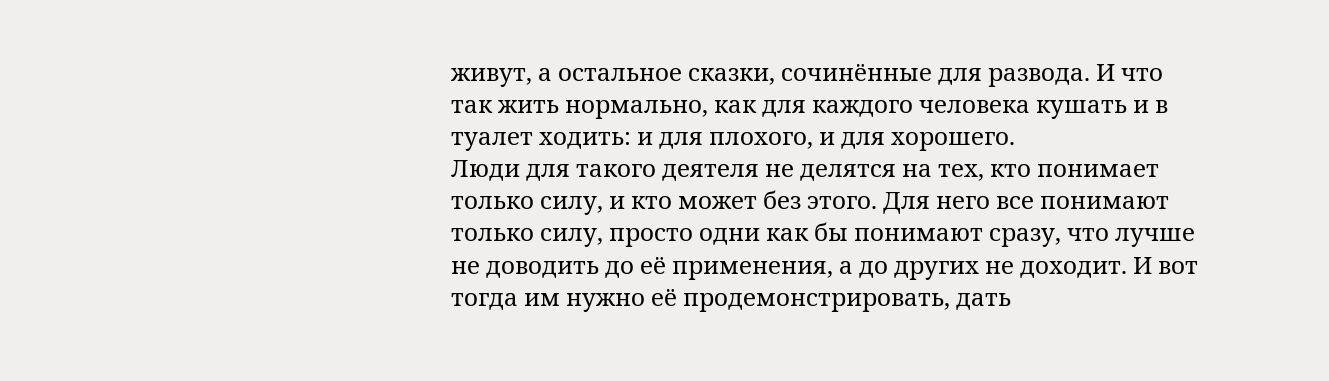живут, а остальное сказки, сочинённые для развода. И что так жить нормально, как для каждого человека кушать и в туалет ходить: и для плохого, и для хорошего.
Люди для такого деятеля не делятся на тех, кто понимает только силу, и кто может без этого. Для него все понимают только силу, просто одни как бы понимают сразу, что лучше не доводить до её применения, а до других не доходит. И вот тогда им нужно её продемонстрировать, дать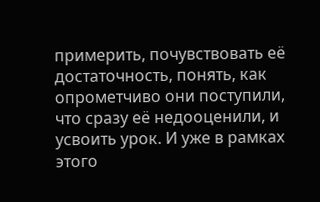примерить, почувствовать её достаточность, понять, как опрометчиво они поступили, что сразу её недооценили, и усвоить урок. И уже в рамках этого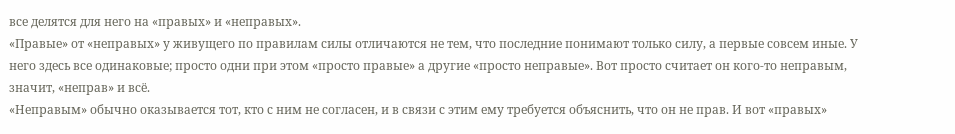все делятся для него на «правых» и «неправых».
«Правые» от «неправых» у живущего по правилам силы отличаются не тем, что последние понимают только силу, а первые совсем иные. У него здесь все одинаковые; просто одни при этом «просто правые» а другие «просто неправые». Вот просто считает он кого-то неправым, значит, «неправ» и всё.
«Неправым» обычно оказывается тот, кто с ним не согласен, и в связи с этим ему требуется объяснить, что он не прав. И вот «правых»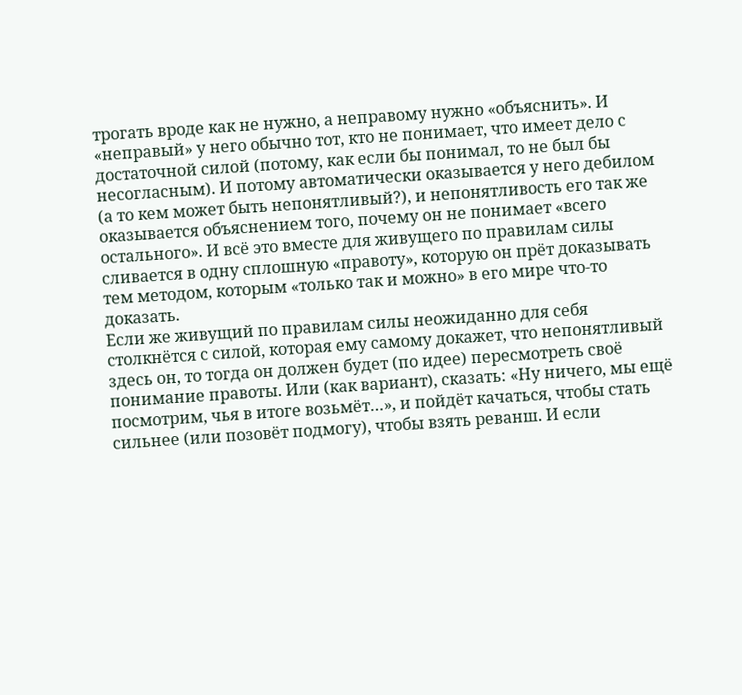трогать вроде как не нужно, а неправому нужно «объяснить». И «неправый» у него обычно тот, кто не понимает, что имеет дело с достаточной силой (потому, как если бы понимал, то не был бы несогласным). И потому автоматически оказывается у него дебилом (а то кем может быть непонятливый?), и непонятливость его так же оказывается объяснением того, почему он не понимает «всего остального». И всё это вместе для живущего по правилам силы сливается в одну сплошную «правоту», которую он прёт доказывать тем методом, которым «только так и можно» в его мире что-то доказать.
Если же живущий по правилам силы неожиданно для себя столкнётся с силой, которая ему самому докажет, что непонятливый здесь он, то тогда он должен будет (по идее) пересмотреть своё понимание правоты. Или (как вариант), сказать: «Ну ничего, мы ещё посмотрим, чья в итоге возьмёт…», и пойдёт качаться, чтобы стать сильнее (или позовёт подмогу), чтобы взять реванш. И если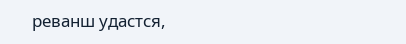реванш удастся,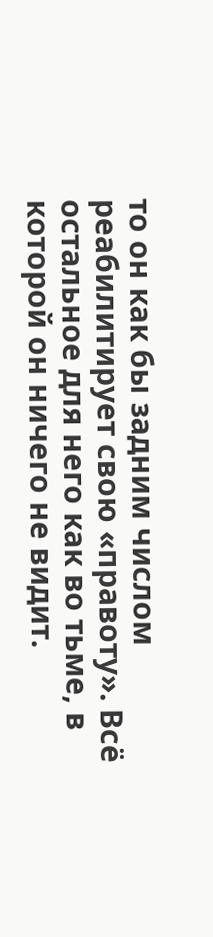то он как бы задним числом реабилитирует свою «правоту». Всё остальное для него как во тьме, в которой он ничего не видит.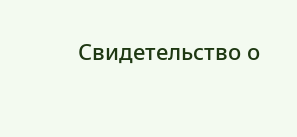Свидетельство о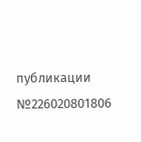публикации №226020801806